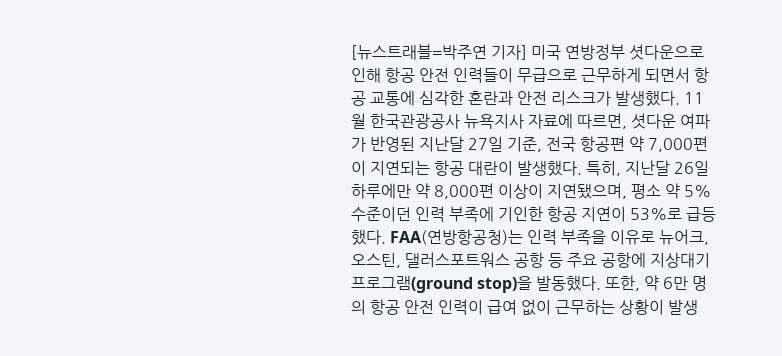[뉴스트래블=박주연 기자] 미국 연방정부 셧다운으로 인해 항공 안전 인력들이 무급으로 근무하게 되면서 항공 교통에 심각한 혼란과 안전 리스크가 발생했다. 11월 한국관광공사 뉴욕지사 자료에 따르면, 셧다운 여파가 반영된 지난달 27일 기준, 전국 항공편 약 7,000편이 지연되는 항공 대란이 발생했다. 특히, 지난달 26일 하루에만 약 8,000편 이상이 지연됐으며, 평소 약 5% 수준이던 인력 부족에 기인한 항공 지연이 53%로 급등했다. FAA(연방항공청)는 인력 부족을 이유로 뉴어크, 오스틴, 댈러스포트워스 공항 등 주요 공항에 지상대기 프로그램(ground stop)을 발동했다. 또한, 약 6만 명의 항공 안전 인력이 급여 없이 근무하는 상황이 발생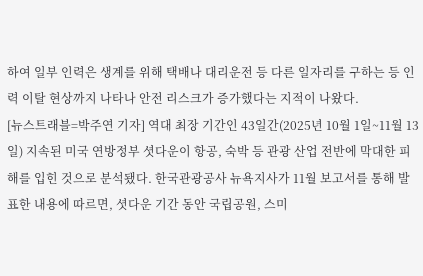하여 일부 인력은 생계를 위해 택배나 대리운전 등 다른 일자리를 구하는 등 인력 이탈 현상까지 나타나 안전 리스크가 증가했다는 지적이 나왔다.
[뉴스트래블=박주연 기자] 역대 최장 기간인 43일간(2025년 10월 1일~11월 13일) 지속된 미국 연방정부 셧다운이 항공, 숙박 등 관광 산업 전반에 막대한 피해를 입힌 것으로 분석됐다. 한국관광공사 뉴욕지사가 11월 보고서를 통해 발표한 내용에 따르면, 셧다운 기간 동안 국립공원, 스미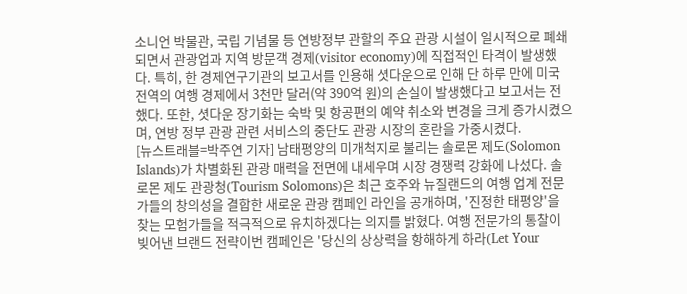소니언 박물관, 국립 기념물 등 연방정부 관할의 주요 관광 시설이 일시적으로 폐쇄되면서 관광업과 지역 방문객 경제(visitor economy)에 직접적인 타격이 발생했다. 특히, 한 경제연구기관의 보고서를 인용해 셧다운으로 인해 단 하루 만에 미국 전역의 여행 경제에서 3천만 달러(약 390억 원)의 손실이 발생했다고 보고서는 전했다. 또한, 셧다운 장기화는 숙박 및 항공편의 예약 취소와 변경을 크게 증가시켰으며, 연방 정부 관광 관련 서비스의 중단도 관광 시장의 혼란을 가중시켰다.
[뉴스트래블=박주연 기자] 남태평양의 미개척지로 불리는 솔로몬 제도(Solomon Islands)가 차별화된 관광 매력을 전면에 내세우며 시장 경쟁력 강화에 나섰다. 솔로몬 제도 관광청(Tourism Solomons)은 최근 호주와 뉴질랜드의 여행 업계 전문가들의 창의성을 결합한 새로운 관광 캠페인 라인을 공개하며, '진정한 태평양'을 찾는 모험가들을 적극적으로 유치하겠다는 의지를 밝혔다. 여행 전문가의 통찰이 빚어낸 브랜드 전략이번 캠페인은 '당신의 상상력을 항해하게 하라(Let Your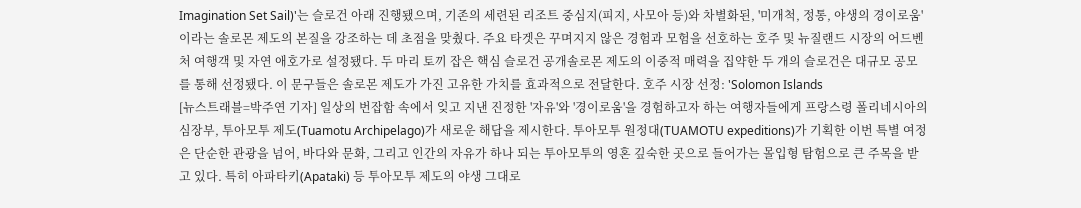Imagination Set Sail)'는 슬로건 아래 진행됐으며, 기존의 세련된 리조트 중심지(피지, 사모아 등)와 차별화된, '미개척, 정통, 야생의 경이로움'이라는 솔로몬 제도의 본질을 강조하는 데 초점을 맞췄다. 주요 타겟은 꾸며지지 않은 경험과 모험을 선호하는 호주 및 뉴질랜드 시장의 어드벤처 여행객 및 자연 애호가로 설정됐다. 두 마리 토끼 잡은 핵심 슬로건 공개솔로몬 제도의 이중적 매력을 집약한 두 개의 슬로건은 대규모 공모를 통해 선정됐다. 이 문구들은 솔로몬 제도가 가진 고유한 가치를 효과적으로 전달한다. 호주 시장 선정: 'Solomon Islands
[뉴스트래블=박주연 기자] 일상의 번잡함 속에서 잊고 지낸 진정한 '자유'와 '경이로움'을 경험하고자 하는 여행자들에게 프랑스령 폴리네시아의 심장부, 투아모투 제도(Tuamotu Archipelago)가 새로운 해답을 제시한다. 투아모투 원정대(TUAMOTU expeditions)가 기획한 이번 특별 여정은 단순한 관광을 넘어, 바다와 문화, 그리고 인간의 자유가 하나 되는 투아모투의 영혼 깊숙한 곳으로 들어가는 몰입형 탐험으로 큰 주목을 받고 있다. 특히 아파타키(Apataki) 등 투아모투 제도의 야생 그대로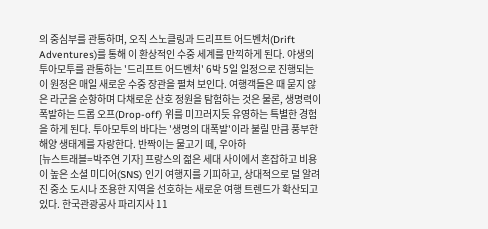의 중심부를 관통하며, 오직 스노클링과 드리프트 어드벤처(Drift Adventures)를 통해 이 환상적인 수중 세계를 만끽하게 된다. 야생의 투아모투를 관통하는 '드리프트 어드벤처' 6박 5일 일정으로 진행되는 이 원정은 매일 새로운 수중 장관을 펼쳐 보인다. 여행객들은 때 묻지 않은 라군을 순항하며 다채로운 산호 정원을 탐험하는 것은 물론, 생명력이 폭발하는 드롭 오프(Drop-off) 위를 미끄러지듯 유영하는 특별한 경험을 하게 된다. 투아모투의 바다는 '생명의 대폭발'이라 불릴 만큼 풍부한 해양 생태계를 자랑한다. 반짝이는 물고기 떼, 우아하
[뉴스트래블=박주연 기자] 프랑스의 젊은 세대 사이에서 혼잡하고 비용이 높은 소셜 미디어(SNS) 인기 여행지를 기피하고, 상대적으로 덜 알려진 중소 도시나 조용한 지역을 선호하는 새로운 여행 트렌드가 확산되고 있다. 한국관광공사 파리지사 11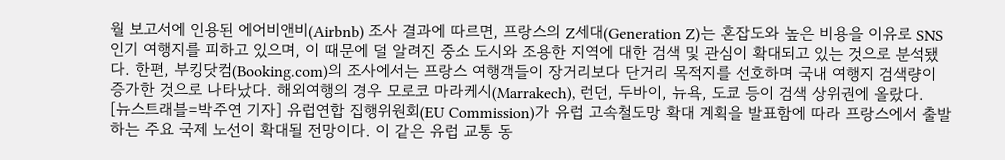월 보고서에 인용된 에어비앤비(Airbnb) 조사 결과에 따르면, 프랑스의 Z세대(Generation Z)는 혼잡도와 높은 비용을 이유로 SNS 인기 여행지를 피하고 있으며, 이 때문에 덜 알려진 중소 도시와 조용한 지역에 대한 검색 및 관심이 확대되고 있는 것으로 분석됐다. 한편, 부킹닷컴(Booking.com)의 조사에서는 프랑스 여행객들이 장거리보다 단거리 목적지를 선호하며 국내 여행지 검색량이 증가한 것으로 나타났다. 해외여행의 경우 모로코 마라케시(Marrakech), 런던, 두바이, 뉴욕, 도쿄 등이 검색 상위권에 올랐다.
[뉴스트래블=박주연 기자] 유럽연합 집행위원회(EU Commission)가 유럽 고속철도망 확대 계획을 발표함에 따라 프랑스에서 출발하는 주요 국제 노선이 확대될 전망이다. 이 같은 유럽 교통 동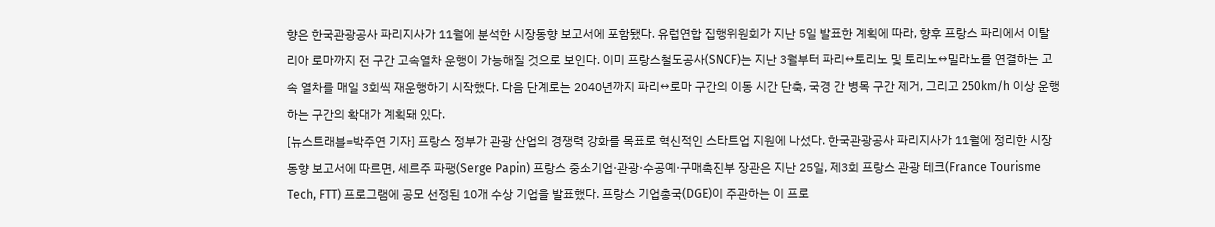향은 한국관광공사 파리지사가 11월에 분석한 시장동향 보고서에 포함됐다. 유럽연합 집행위원회가 지난 5일 발표한 계획에 따라, 향후 프랑스 파리에서 이탈리아 로마까지 전 구간 고속열차 운행이 가능해질 것으로 보인다. 이미 프랑스철도공사(SNCF)는 지난 3월부터 파리↔토리노 및 토리노↔밀라노를 연결하는 고속 열차를 매일 3회씩 재운행하기 시작했다. 다음 단계로는 2040년까지 파리↔로마 구간의 이동 시간 단축, 국경 간 병목 구간 제거, 그리고 250km/h 이상 운행하는 구간의 확대가 계획돼 있다.
[뉴스트래블=박주연 기자] 프랑스 정부가 관광 산업의 경쟁력 강화를 목표로 혁신적인 스타트업 지원에 나섰다. 한국관광공사 파리지사가 11월에 정리한 시장동향 보고서에 따르면, 세르주 파팽(Serge Papin) 프랑스 중소기업·관광·수공예·구매촉진부 장관은 지난 25일, 제3회 프랑스 관광 테크(France Tourisme Tech, FTT) 프로그램에 공모 선정된 10개 수상 기업을 발표했다. 프랑스 기업총국(DGE)이 주관하는 이 프로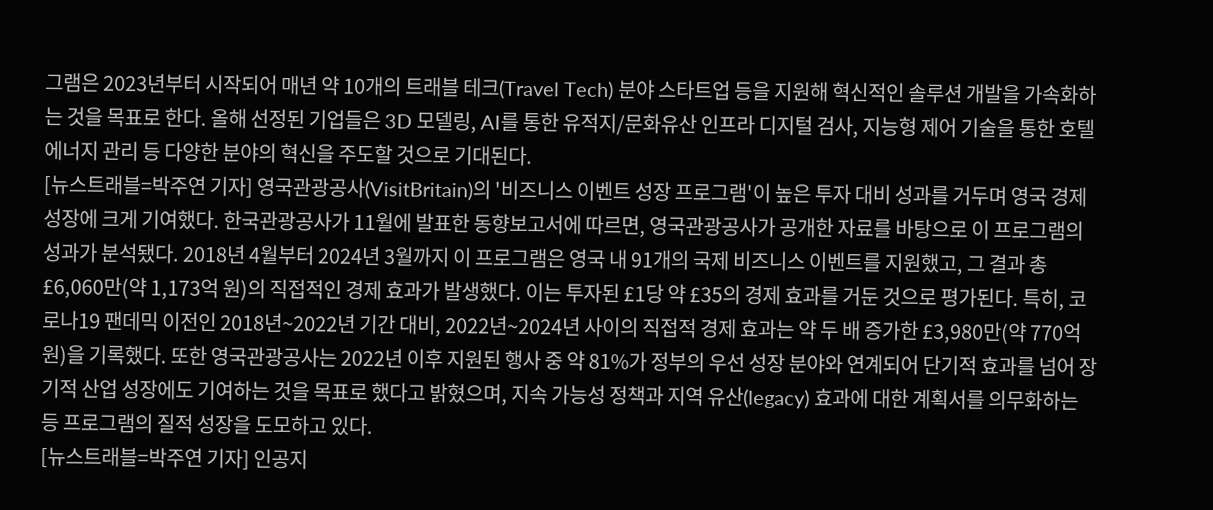그램은 2023년부터 시작되어 매년 약 10개의 트래블 테크(Travel Tech) 분야 스타트업 등을 지원해 혁신적인 솔루션 개발을 가속화하는 것을 목표로 한다. 올해 선정된 기업들은 3D 모델링, AI를 통한 유적지/문화유산 인프라 디지털 검사, 지능형 제어 기술을 통한 호텔 에너지 관리 등 다양한 분야의 혁신을 주도할 것으로 기대된다.
[뉴스트래블=박주연 기자] 영국관광공사(VisitBritain)의 '비즈니스 이벤트 성장 프로그램'이 높은 투자 대비 성과를 거두며 영국 경제 성장에 크게 기여했다. 한국관광공사가 11월에 발표한 동향보고서에 따르면, 영국관광공사가 공개한 자료를 바탕으로 이 프로그램의 성과가 분석됐다. 2018년 4월부터 2024년 3월까지 이 프로그램은 영국 내 91개의 국제 비즈니스 이벤트를 지원했고, 그 결과 총 £6,060만(약 1,173억 원)의 직접적인 경제 효과가 발생했다. 이는 투자된 £1당 약 £35의 경제 효과를 거둔 것으로 평가된다. 특히, 코로나19 팬데믹 이전인 2018년~2022년 기간 대비, 2022년~2024년 사이의 직접적 경제 효과는 약 두 배 증가한 £3,980만(약 770억 원)을 기록했다. 또한 영국관광공사는 2022년 이후 지원된 행사 중 약 81%가 정부의 우선 성장 분야와 연계되어 단기적 효과를 넘어 장기적 산업 성장에도 기여하는 것을 목표로 했다고 밝혔으며, 지속 가능성 정책과 지역 유산(legacy) 효과에 대한 계획서를 의무화하는 등 프로그램의 질적 성장을 도모하고 있다.
[뉴스트래블=박주연 기자] 인공지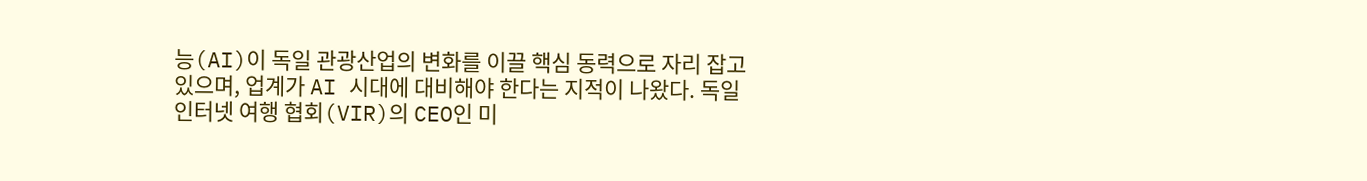능(AI)이 독일 관광산업의 변화를 이끌 핵심 동력으로 자리 잡고 있으며, 업계가 AI 시대에 대비해야 한다는 지적이 나왔다. 독일 인터넷 여행 협회(VIR)의 CEO인 미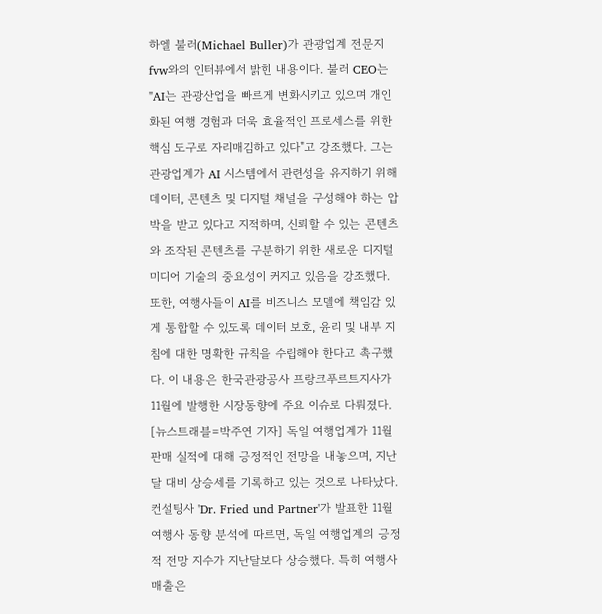하엘 불러(Michael Buller)가 관광업계 전문지 fvw와의 인터뷰에서 밝힌 내용이다. 불러 CEO는 "AI는 관광산업을 빠르게 변화시키고 있으며 개인화된 여행 경험과 더욱 효율적인 프로세스를 위한 핵심 도구로 자리매김하고 있다"고 강조했다. 그는 관광업계가 AI 시스템에서 관련성을 유지하기 위해 데이터, 콘텐츠 및 디지털 채널을 구성해야 하는 압박을 받고 있다고 지적하며, 신뢰할 수 있는 콘텐츠와 조작된 콘텐츠를 구분하기 위한 새로운 디지털 미디어 기술의 중요성이 커지고 있음을 강조했다. 또한, 여행사들이 AI를 비즈니스 모델에 책임감 있게 통합할 수 있도록 데이터 보호, 윤리 및 내부 지침에 대한 명확한 규칙을 수립해야 한다고 촉구했다. 이 내용은 한국관광공사 프랑크푸르트지사가 11월에 발행한 시장동향에 주요 이슈로 다뤄졌다.
[뉴스트래블=박주연 기자] 독일 여행업계가 11월 판매 실적에 대해 긍정적인 전망을 내놓으며, 지난달 대비 상승세를 기록하고 있는 것으로 나타났다. 컨설팅사 'Dr. Fried und Partner'가 발표한 11월 여행사 동향 분석에 따르면, 독일 여행업계의 긍정적 전망 지수가 지난달보다 상승했다. 특히 여행사 매출은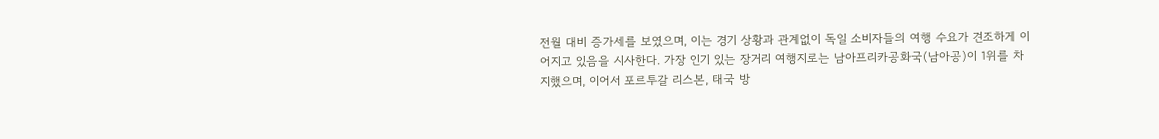전월 대비 증가세를 보였으며, 이는 경기 상황과 관계없이 독일 소비자들의 여행 수요가 견조하게 이어지고 있음을 시사한다. 가장 인기 있는 장거리 여행지로는 남아프리카공화국(남아공)이 1위를 차지했으며, 이어서 포르투갈 리스본, 태국 방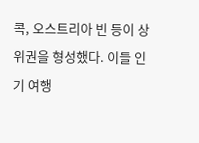콕, 오스트리아 빈 등이 상위권을 형성했다. 이들 인기 여행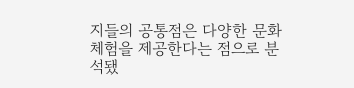지들의 공통점은 다양한 문화 체험을 제공한다는 점으로 분석됐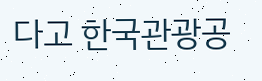다고 한국관광공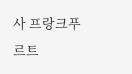사 프랑크푸르트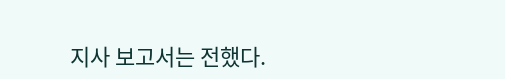지사 보고서는 전했다.